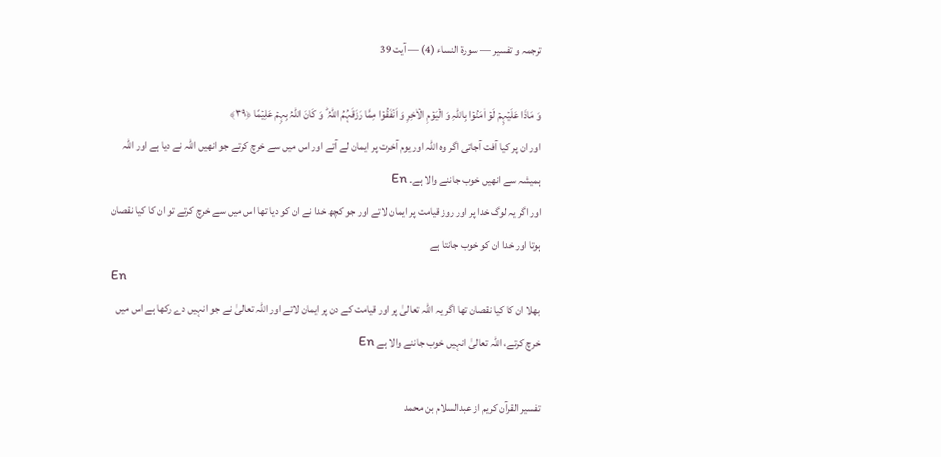ترجمہ و تفسیر — سورۃ النساء (4) — آیت 39

وَ مَاذَا عَلَیۡہِمۡ لَوۡ اٰمَنُوۡا بِاللّٰہِ وَ الۡیَوۡمِ الۡاٰخِرِ وَ اَنۡفَقُوۡا مِمَّا رَزَقَہُمُ اللّٰہُ ؕ وَ کَانَ اللّٰہُ بِہِمۡ عَلِیۡمًا ﴿۳۹﴾
اور ان پر کیا آفت آجاتی اگر وہ اللہ اور یوم آخرت پر ایمان لے آتے اور اس میں سے خرچ کرتے جو انھیں اللہ نے دیا ہے اور اللہ ہمیشہ سے انھیں خوب جاننے والا ہے۔ En
اور اگر یہ لوگ خدا پر اور روز قیامت پر ایمان لاتے اور جو کچھ خدا نے ان کو دیا تھا اس میں سے خرچ کرتے تو ان کا کیا نقصان ہوتا اور خدا ان کو خوب جانتا ہے
En
بھلا ان کا کیا نقصان تھا اگر یہ اللہ تعالیٰ پر اور قیامت کے دن پر ایمان لاتے اور اللہ تعالیٰ نے جو انہیں دے رکھا ہے اس میں خرچ کرتے، اللہ تعالیٰ انہیں خوب جاننے والا ہے En

تفسیر القرآن کریم از عبدالسلام بن محمد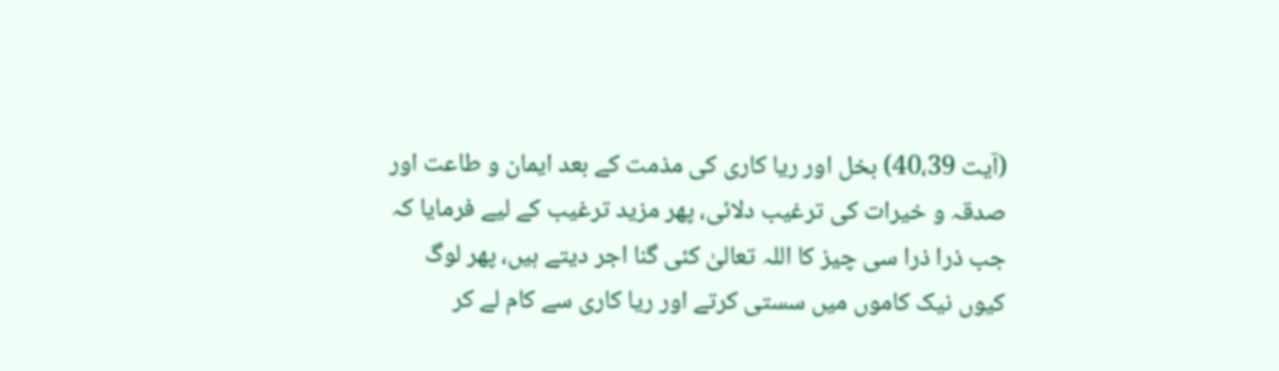(آیت 40،39) بخل اور ریا کاری کی مذمت کے بعد ایمان و طاعت اور صدقہ و خیرات کی ترغیب دلائی، پھر مزید ترغیب کے لیے فرمایا کہ جب ذرا ذرا سی چیز کا اللہ تعالیٰ کئی گنا اجر دیتے ہیں، پھر لوگ کیوں نیک کاموں میں سستی کرتے اور ریا کاری سے کام لے کر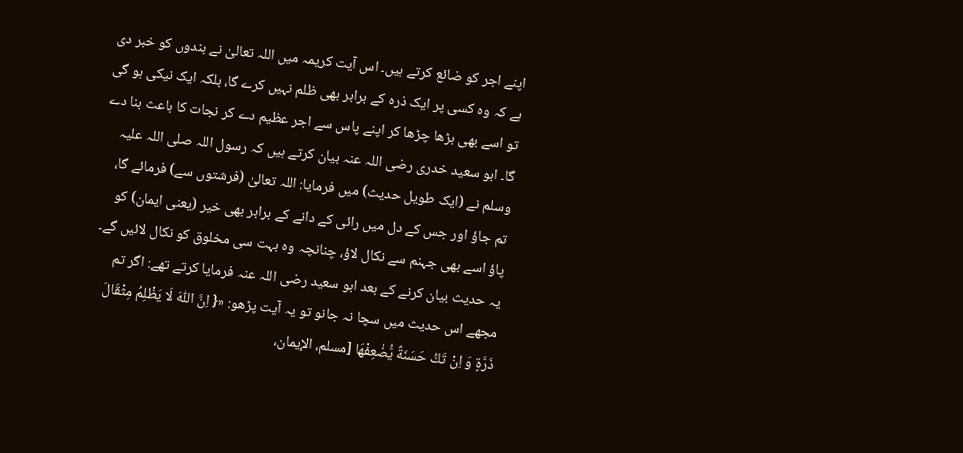اپنے اجر کو ضائع کرتے ہیں۔ اس آیت کریمہ میں اللہ تعالیٰ نے بندوں کو خبر دی ہے کہ وہ کسی پر ایک ذرہ کے برابر بھی ظلم نہیں کرے گا، بلکہ ایک نیکی ہو گی تو اسے بھی بڑھا چڑھا کر اپنے پاس سے اجر عظیم دے کر نجات کا باعث بنا دے گا۔ ابو سعید خدری رضی اللہ عنہ بیان کرتے ہیں کہ رسول اللہ صلی اللہ علیہ وسلم نے (ایک طویل حدیث) میں فرمایا: اللہ تعالیٰ (فرشتوں سے) فرمائے گا، تم جاؤ اور جس کے دل میں رائی کے دانے کے برابر بھی خیر (یعنی ایمان) کو پاؤ اسے بھی جہنم سے نکال لاؤ، چنانچہ وہ بہت سی مخلوق کو نکال لائیں گے۔ یہ حدیث بیان کرنے کے بعد ابو سعید رضی اللہ عنہ فرمایا کرتے تھے: اگر تم مجھے اس حدیث میں سچا نہ جانو تو یہ آیت پڑھو: «{ اِنَّ اللّٰهَ لَا يَظْلِمُ مِثْقَالَ ذَرَّةٍ وَ اِنْ تَكُ حَسَنَةً يُّضٰعِفْهَا [مسلم، الإیمان،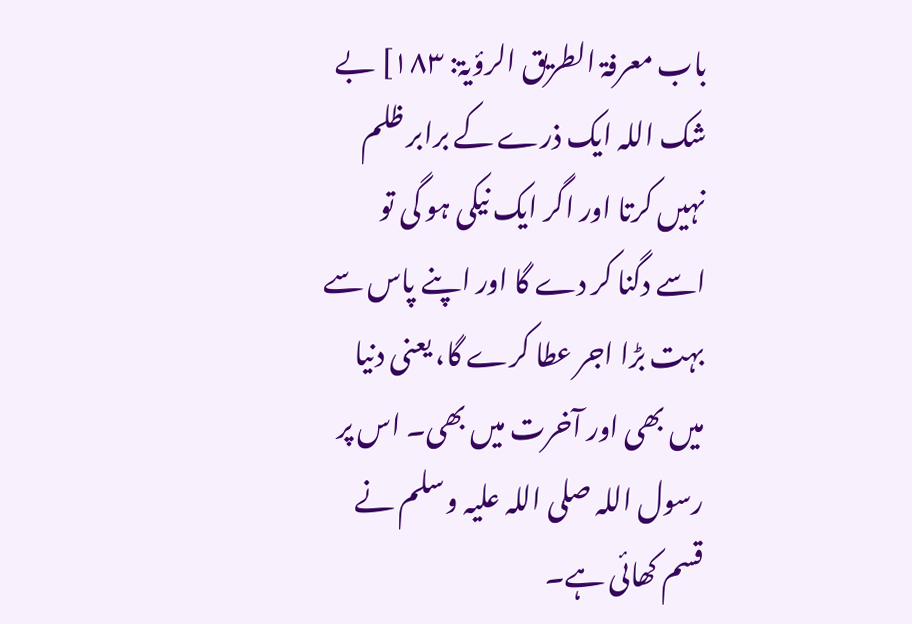باب معرفۃ الطریق الرؤیۃ: ۱۸۳] بے شک اللہ ایک ذرے کے برابر ظلم نہیں کرتا اور اگر ایک نیکی ہو گی تو اسے دگنا کر دے گا اور اپنے پاس سے بہت بڑا اجر عطا کرے گا، یعنی دنیا میں بھی اور آخرت میں بھی۔ اس پر رسول اللہ صلی اللہ علیہ وسلم نے قسم کھائی ہے۔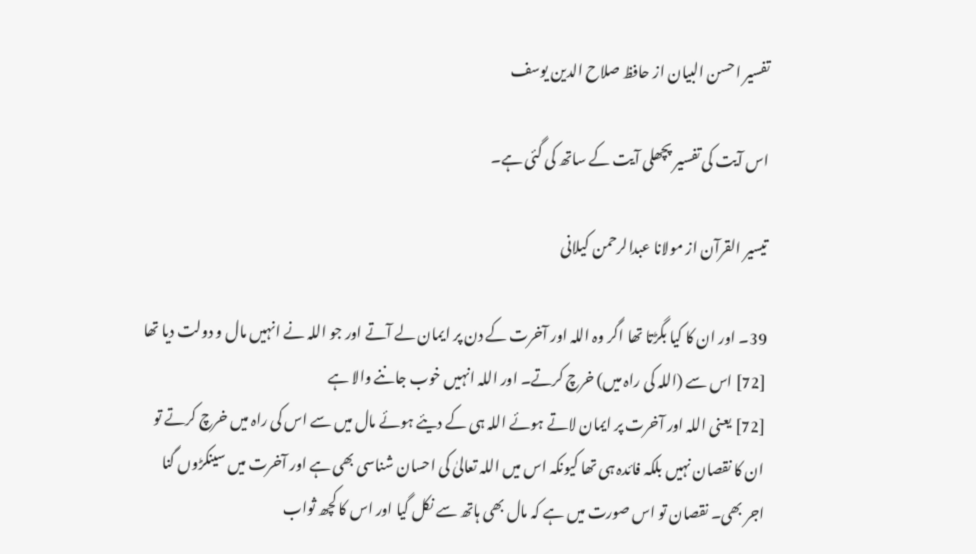تفسیر احسن البیان از حافظ صلاح الدین یوسف

اس آیت کی تفسیر پچھلی آیت کے ساتھ کی گئی ہے۔

تيسير القرآن از مولانا عبدالرحمن کیلانی

39۔ اور ان کا کیا بگڑتا تھا اگر وہ اللہ اور آخرت کے دن پر ایمان لے آتے اور جو اللہ نے انہیں مال و دولت دیا تھا [72] اس سے (اللہ کی راہ میں) خرچ کرتے۔ اور اللہ انہیں خوب جاننے والا ہے
[72] یعنی اللہ اور آخرت پر ایمان لاتے ہوئے اللہ ہی کے دیئے ہوئے مال میں سے اس کی راہ میں خرچ کرتے تو ان کا نقصان نہیں بلکہ فائدہ ہی تھا کیونکہ اس میں اللہ تعالیٰ کی احسان شناسی بھی ہے اور آخرت میں سینکڑوں گنا اجر بھی۔ نقصان تو اس صورت میں ہے کہ مال بھی ہاتھ سے نکل گیا اور اس کا کچھ ثواب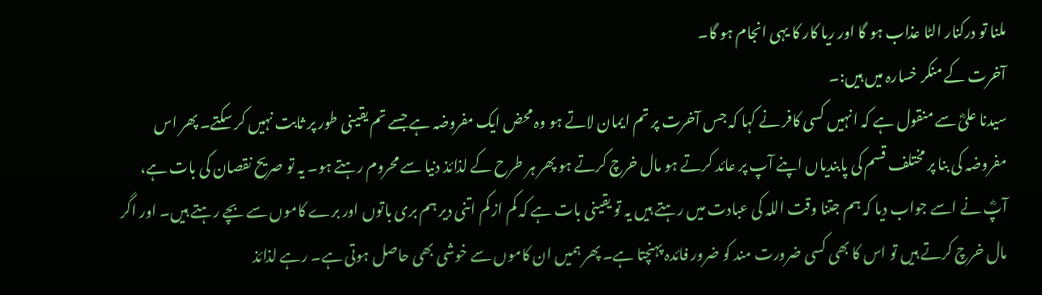ملنا تو درکنار الٹا عذاب ہو گا اور ریا کار کا یہی انجام ہو گا۔
آخرت کے منکر خسارہ میں ہیں:۔
سیدنا علیؓ سے منقول ہے کہ انہیں کسی کافر نے کہا کہ جس آخرت پر تم ایمان لاتے ہو وہ محض ایک مفروضہ ہے جسے تم یقینی طور پر ثابت نہیں کر سکتے۔ پھر اس مفروضہ کی بنا پر مختلف قسم کی پابندیاں اپنے آپ پر عائد کرتے ہو مال خرچ کرتے ہو پھر ہر طرح کے لذائذ دنیا سے محروم رہتے ہو۔ یہ تو صریح نقصان کی بات ہے، آپؓ نے اسے جواب دیا کہ ہم جتنا وقت اللہ کی عبادت میں رہتے ہیں یہ تو یقینی بات ہے کہ کم از کم اتنی دیر ہم بری باتوں اور برے کاموں سے بچے رہتے ہیں۔ اور اگر مال خرچ کرتے ہیں تو اس کا بھی کسی ضرورت مند کو ضرور فائدہ پہنچتا ہے۔ پھر ہمیں ان کاموں سے خوشی بھی حاصل ہوتی ہے۔ رہے لذائذ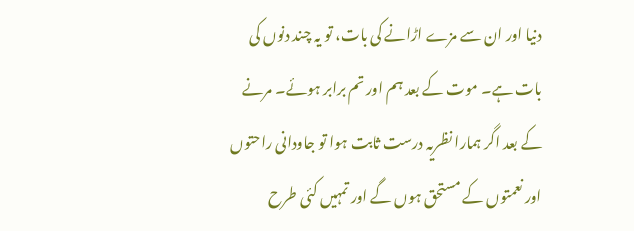دنیا اور ان سے مزے اڑانے کی بات، تو یہ چند دنوں کی بات ہے۔ موت کے بعد ہم اور تم برابر ہوئے۔ مرنے کے بعد اگر ہمارا نظریہ درست ثابت ہوا تو جاودانی راحتوں اور نعمتوں کے مستحق ہوں گے اور تمہیں کئی طرح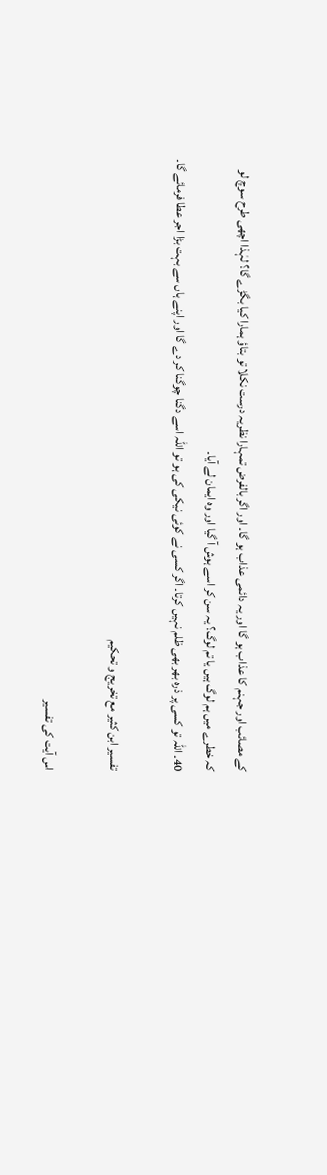کے مصائب اور جہنم کا عذاب ہو گا اور یہ دائمی عذاب ہو گا۔ اور اگر بالفرض تمہارا نظریہ درست نکلا تو بتاؤ ہمارا کیا بگڑے گا؟ لہٰذا اچھی طرح سوچ لو کہ خطرے میں ہم لوگ ہیں یا تم لوگ؟ یہ سن کر اسے ہوش آ گیا اور وہ ایمان لے آیا۔
40۔ اللہ تو کسی پر ذرہ بھر بھی ظلم نہیں کرتا۔ اگر کسی نے کوئی نیکی کی ہو تو اللہ اسے دگنا چوگنا کر دے گا اور اپنے ہاں سے بہت بڑا اجر عطا فرمائے گا۔

تفسیر ابن کثیر مع تخریج و تحکیم

اس آیت کی تفسیر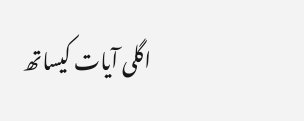اگلی آیات کیساتھ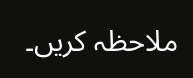ملاحظہ کریں۔